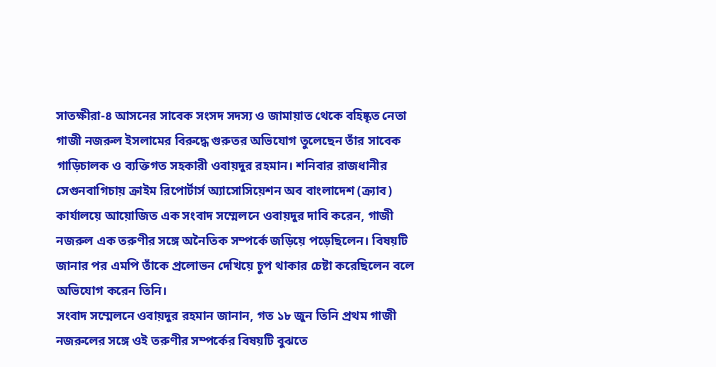সাতক্ষীরা-৪ আসনের সাবেক সংসদ সদস্য ও জামায়াত থেকে বহিষ্কৃত নেতা গাজী নজরুল ইসলামের বিরুদ্ধে গুরুতর অভিযোগ তুলেছেন তাঁর সাবেক গাড়িচালক ও ব্যক্তিগত সহকারী ওবায়দুর রহমান। শনিবার রাজধানীর সেগুনবাগিচায় ক্রাইম রিপোর্টার্স অ্যাসোসিয়েশন অব বাংলাদেশ (ক্র্যাব) কার্যালয়ে আয়োজিত এক সংবাদ সম্মেলনে ওবায়দুর দাবি করেন, গাজী নজরুল এক তরুণীর সঙ্গে অনৈতিক সম্পর্কে জড়িয়ে পড়েছিলেন। বিষয়টি জানার পর এমপি তাঁকে প্রলোভন দেখিয়ে চুপ থাকার চেষ্টা করেছিলেন বলে অভিযোগ করেন তিনি।
সংবাদ সম্মেলনে ওবায়দুর রহমান জানান, গত ১৮ জুন তিনি প্রথম গাজী নজরুলের সঙ্গে ওই তরুণীর সম্পর্কের বিষয়টি বুঝতে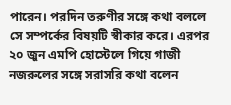পারেন। পরদিন তরুণীর সঙ্গে কথা বললে সে সম্পর্কের বিষয়টি স্বীকার করে। এরপর ২০ জুন এমপি হোস্টেলে গিয়ে গাজী নজরুলের সঙ্গে সরাসরি কথা বলেন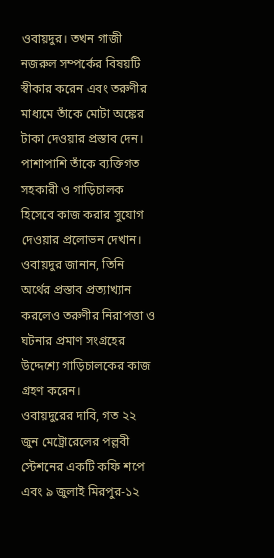ওবায়দুর। তখন গাজী নজরুল সম্পর্কের বিষয়টি স্বীকার করেন এবং তরুণীর মাধ্যমে তাঁকে মোটা অঙ্কের টাকা দেওয়ার প্রস্তাব দেন। পাশাপাশি তাঁকে ব্যক্তিগত সহকারী ও গাড়িচালক হিসেবে কাজ করার সুযোগ দেওয়ার প্রলোভন দেখান। ওবায়দুর জানান, তিনি অর্থের প্রস্তাব প্রত্যাখ্যান করলেও তরুণীর নিরাপত্তা ও ঘটনার প্রমাণ সংগ্রহের উদ্দেশ্যে গাড়িচালকের কাজ গ্রহণ করেন।
ওবায়দুরের দাবি, গত ২২ জুন মেট্রোরেলের পল্লবী স্টেশনের একটি কফি শপে এবং ৯ জুলাই মিরপুর-১২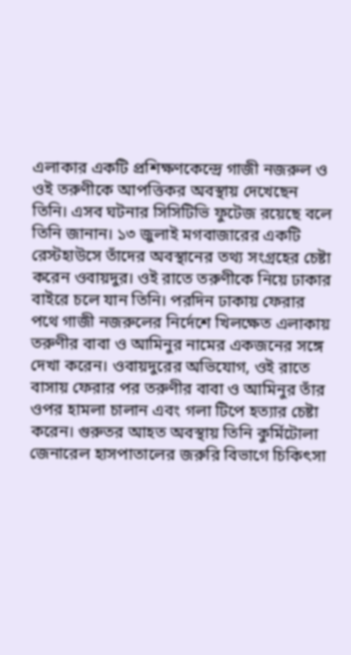এলাকার একটি প্রশিক্ষণকেন্দ্রে গাজী নজরুল ও ওই তরুণীকে আপত্তিকর অবস্থায় দেখেছেন তিনি। এসব ঘটনার সিসিটিভি ফুটেজ রয়েছে বলে তিনি জানান। ১৩ জুলাই মগবাজারের একটি রেস্টহাউসে তাঁদের অবস্থানের তথ্য সংগ্রহের চেষ্টা করেন ওবায়দুর। ওই রাতে তরুণীকে নিয়ে ঢাকার বাইরে চলে যান তিনি। পরদিন ঢাকায় ফেরার পথে গাজী নজরুলের নির্দেশে খিলক্ষেত এলাকায় তরুণীর বাবা ও আমিনুর নামের একজনের সঙ্গে দেখা করেন। ওবায়দুরের অভিযোগ, ওই রাতে বাসায় ফেরার পর তরুণীর বাবা ও আমিনুর তাঁর ওপর হামলা চালান এবং গলা টিপে হত্যার চেষ্টা করেন। গুরুতর আহত অবস্থায় তিনি কুর্মিটোলা জেনারেল হাসপাতালের জরুরি বিভাগে চিকিৎসা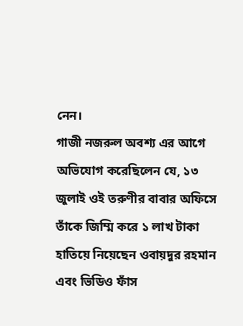নেন।
গাজী নজরুল অবশ্য এর আগে অভিযোগ করেছিলেন যে, ১৩ জুলাই ওই তরুণীর বাবার অফিসে তাঁকে জিম্মি করে ১ লাখ টাকা হাতিয়ে নিয়েছেন ওবায়দুর রহমান এবং ভিডিও ফাঁস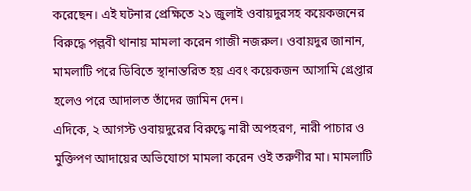করেছেন। এই ঘটনার প্রেক্ষিতে ২১ জুলাই ওবায়দুরসহ কয়েকজনের বিরুদ্ধে পল্লবী থানায় মামলা করেন গাজী নজরুল। ওবায়দুর জানান, মামলাটি পরে ডিবিতে স্থানান্তরিত হয় এবং কয়েকজন আসামি গ্রেপ্তার হলেও পরে আদালত তাঁদের জামিন দেন।
এদিকে, ২ আগস্ট ওবায়দুরের বিরুদ্ধে নারী অপহরণ, নারী পাচার ও মুক্তিপণ আদায়ের অভিযোগে মামলা করেন ওই তরুণীর মা। মামলাটি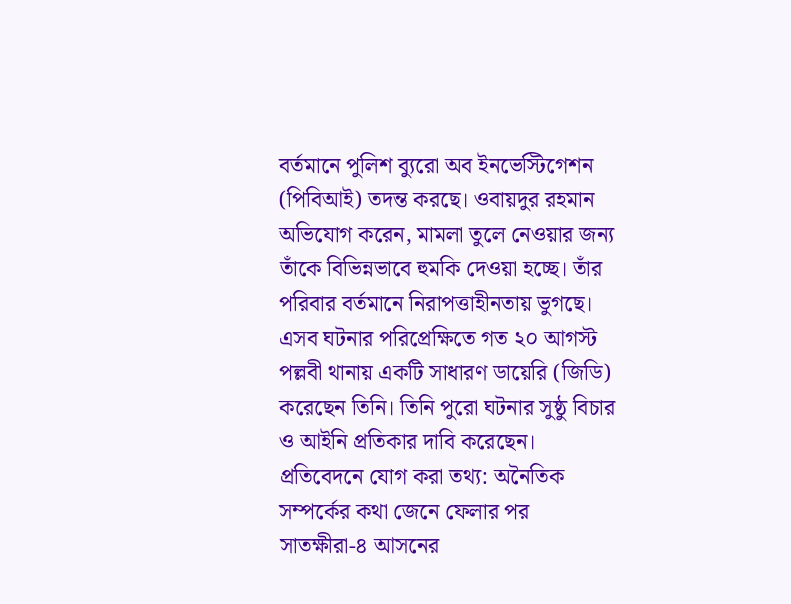বর্তমানে পুলিশ ব্যুরো অব ইনভেস্টিগেশন (পিবিআই) তদন্ত করছে। ওবায়দুর রহমান অভিযোগ করেন, মামলা তুলে নেওয়ার জন্য তাঁকে বিভিন্নভাবে হুমকি দেওয়া হচ্ছে। তাঁর পরিবার বর্তমানে নিরাপত্তাহীনতায় ভুগছে। এসব ঘটনার পরিপ্রেক্ষিতে গত ২০ আগস্ট পল্লবী থানায় একটি সাধারণ ডায়েরি (জিডি) করেছেন তিনি। তিনি পুরো ঘটনার সুষ্ঠু বিচার ও আইনি প্রতিকার দাবি করেছেন। প্রতিবেদনে যোগ করা তথ্য: অনৈতিক সম্পর্কের কথা জেনে ফেলার পর সাতক্ষীরা-৪ আসনের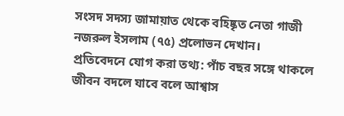সংসদ সদস্য জামায়াত থেকে বহিষ্কৃত নেতা গাজী নজরুল ইসলাম (৭৫) প্রলোভন দেখান। প্রতিবেদনে যোগ করা তথ্য: পাঁচ বছর সঙ্গে থাকলে জীবন বদলে যাবে বলে আশ্বাস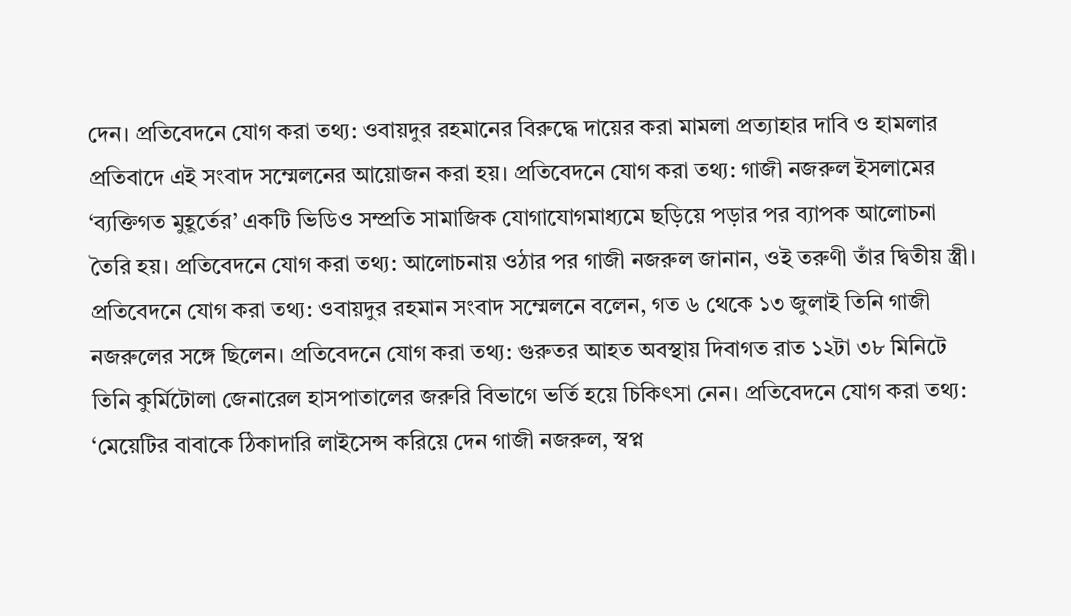দেন। প্রতিবেদনে যোগ করা তথ্য: ওবায়দুর রহমানের বিরুদ্ধে দায়ের করা মামলা প্রত্যাহার দাবি ও হামলার প্রতিবাদে এই সংবাদ সম্মেলনের আয়োজন করা হয়। প্রতিবেদনে যোগ করা তথ্য: গাজী নজরুল ইসলামের ‘ব্যক্তিগত মুহূর্তের’ একটি ভিডিও সম্প্রতি সামাজিক যোগাযোগমাধ্যমে ছড়িয়ে পড়ার পর ব্যাপক আলোচনা তৈরি হয়। প্রতিবেদনে যোগ করা তথ্য: আলোচনায় ওঠার পর গাজী নজরুল জানান, ওই তরুণী তাঁর দ্বিতীয় স্ত্রী। প্রতিবেদনে যোগ করা তথ্য: ওবায়দুর রহমান সংবাদ সম্মেলনে বলেন, গত ৬ থেকে ১৩ জুলাই তিনি গাজী নজরুলের সঙ্গে ছিলেন। প্রতিবেদনে যোগ করা তথ্য: গুরুতর আহত অবস্থায় দিবাগত রাত ১২টা ৩৮ মিনিটে তিনি কুর্মিটোলা জেনারেল হাসপাতালের জরুরি বিভাগে ভর্তি হয়ে চিকিৎসা নেন। প্রতিবেদনে যোগ করা তথ্য: ‘মেয়েটির বাবাকে ঠিকাদারি লাইসেন্স করিয়ে দেন গাজী নজরুল, স্বপ্ন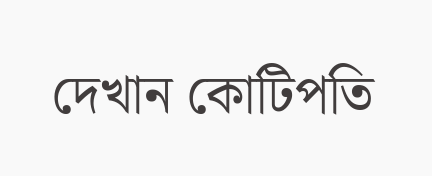দেখান কোটিপতি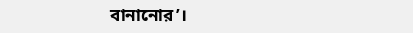বানানোর’।